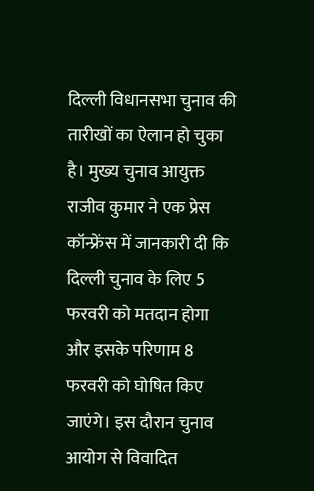दिल्ली विधानसभा चुनाव की तारीखों का ऐलान हो चुका है। मुख्य चुनाव आयुक्त राजीव कुमार ने एक प्रेस कॉन्फ्रेंस में जानकारी दी कि दिल्ली चुनाव के लिए 5 फरवरी को मतदान होगा और इसके परिणाम 8 फरवरी को घोषित किए जाएंगे। इस दौरान चुनाव आयोग से विवादित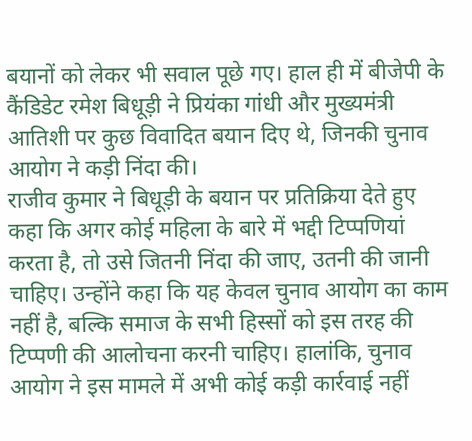बयानों को लेकर भी सवाल पूछे गए। हाल ही में बीजेपी के कैंडिडेट रमेश बिधूड़ी ने प्रियंका गांधी और मुख्यमंत्री आतिशी पर कुछ विवादित बयान दिए थे, जिनकी चुनाव आयोग ने कड़ी निंदा की।
राजीव कुमार ने बिधूड़ी के बयान पर प्रतिक्रिया देते हुए कहा कि अगर कोई महिला के बारे में भद्दी टिप्पणियां करता है, तो उसे जितनी निंदा की जाए, उतनी की जानी चाहिए। उन्होंने कहा कि यह केवल चुनाव आयोग का काम नहीं है, बल्कि समाज के सभी हिस्सों को इस तरह की टिप्पणी की आलोचना करनी चाहिए। हालांकि, चुनाव आयोग ने इस मामले में अभी कोई कड़ी कार्रवाई नहीं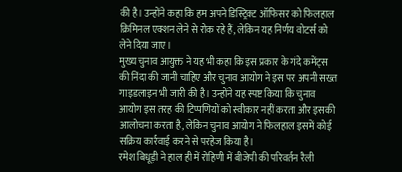की है। उन्होंने कहा कि हम अपने डिस्ट्रिक्ट ऑफिसर को फिलहाल क्रिमिनल एक्शन लेने से रोक रहे हैं, लेकिन यह निर्णय वोटर्स को लेने दिया जाए।
मुख्य चुनाव आयुक्त ने यह भी कहा कि इस प्रकार के गंदे कमेंट्स की निंदा की जानी चाहिए और चुनाव आयोग ने इस पर अपनी सख्त गाइडलाइन भी जारी की है। उन्होंने यह स्पष्ट किया कि चुनाव आयोग इस तरह की टिप्पणियों को स्वीकार नहीं करता और इसकी आलोचना करता है, लेकिन चुनाव आयोग ने फिलहाल इसमें कोई सक्रिय कार्रवाई करने से परहेज किया है।
रमेश बिधूड़ी ने हाल ही में रोहिणी में बीजेपी की परिवर्तन रैली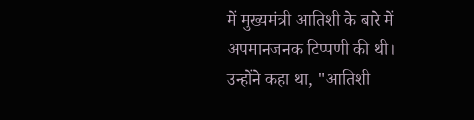में मुख्यमंत्री आतिशी के बारे में अपमानजनक टिप्पणी की थी। उन्होंने कहा था, "आतिशी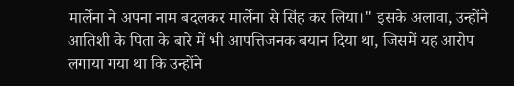मार्लेना ने अपना नाम बदलकर मार्लेना से सिंह कर लिया।" इसके अलावा, उन्होंने आतिशी के पिता के बारे में भी आपत्तिजनक बयान दिया था, जिसमें यह आरोप लगाया गया था कि उन्होंने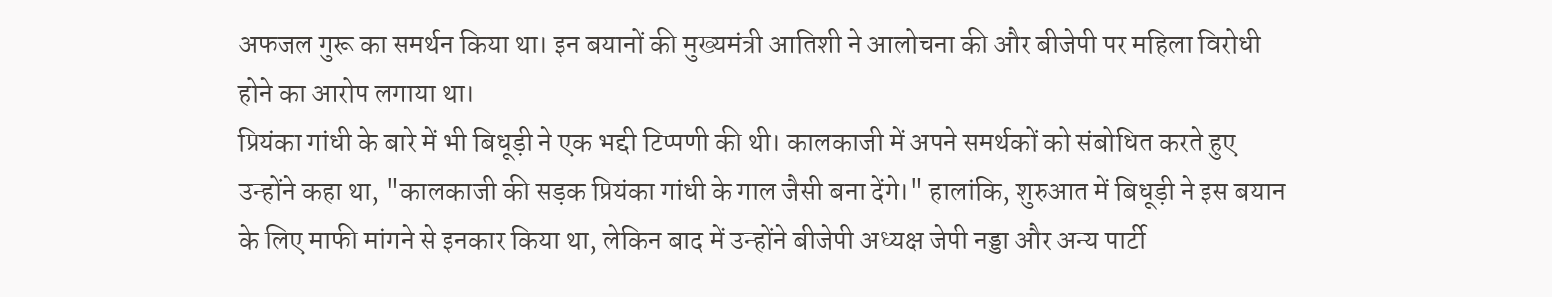अफजल गुरू का समर्थन किया था। इन बयानों की मुख्यमंत्री आतिशी ने आलोचना की और बीजेपी पर महिला विरोधी होने का आरोप लगाया था।
प्रियंका गांधी के बारे में भी बिधूड़ी ने एक भद्दी टिप्पणी की थी। कालकाजी में अपने समर्थकों को संबोधित करते हुए उन्होंने कहा था, "कालकाजी की सड़क प्रियंका गांधी के गाल जैसी बना देंगे।" हालांकि, शुरुआत में बिधूड़ी ने इस बयान के लिए माफी मांगने से इनकार किया था, लेकिन बाद में उन्होंने बीजेपी अध्यक्ष जेपी नड्डा और अन्य पार्टी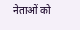नेताओं को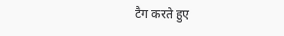टैग करते हुए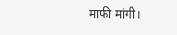माफी मांगी।